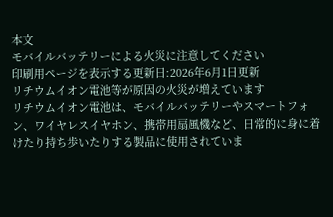本文
モバイルバッテリーによる火災に注意してください
印刷用ページを表示する更新日:2026年6月1日更新
リチウムイオン電池等が原因の火災が増えています
リチウムイオン電池は、モバイルバッテリーやスマートフォン、ワイヤレスイヤホン、携帯用扇風機など、日常的に身に着けたり持ち歩いたりする製品に使用されていま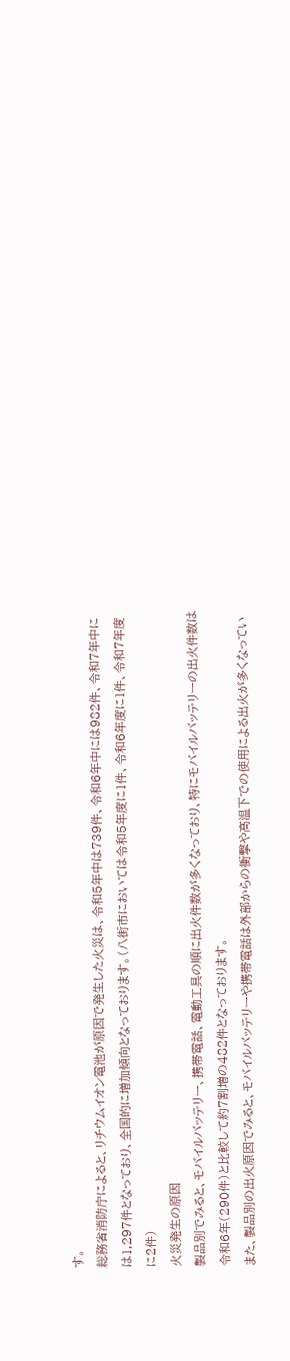す。
総務省消防庁によると、リチウムイオン電池が原因で発生した火災は、令和5年中は739件、令和6年中には982件、令和7年中には1,297件となっており、全国的に増加傾向となっております。(八街市においては令和5年度に1件、令和6年度に1件、令和7年度に2件)
火災発生の原因
製品別でみると、モバイルバッテリー、携帯電話、電動工具の順に出火件数が多くなっており、特にモバイルバッテリーの出火件数は令和6年(290件)と比較して約7割増の482件となっております。
また、製品別の出火原因でみると、モバイルバッテリーや携帯電話は外部からの衝撃や高温下での使用による出火が多くなってい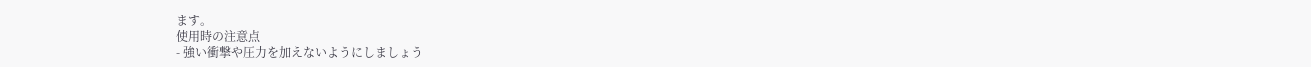ます。
使用時の注意点
- 強い衝撃や圧力を加えないようにしましょう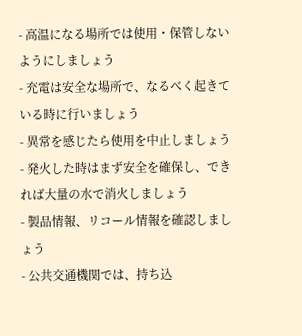- 高温になる場所では使用・保管しないようにしましょう
- 充電は安全な場所で、なるべく起きている時に行いましょう
- 異常を感じたら使用を中止しましょう
- 発火した時はまず安全を確保し、できれば大量の水で消火しましょう
- 製品情報、リコール情報を確認しましょう
- 公共交通機関では、持ち込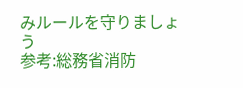みルールを守りましょう
参考:総務省消防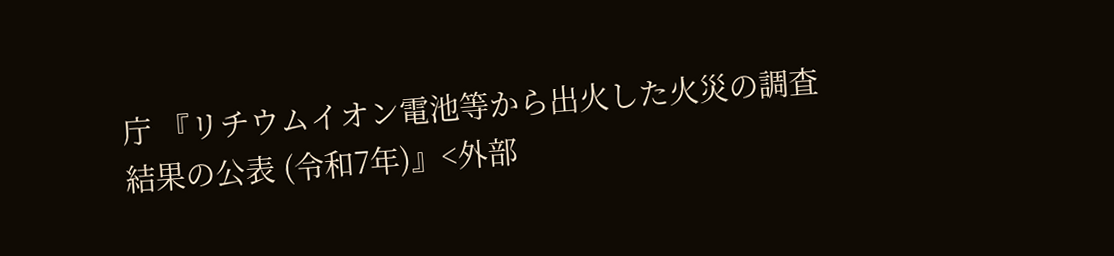庁 『リチウムイオン電池等から出火した火災の調査結果の公表 (令和7年)』<外部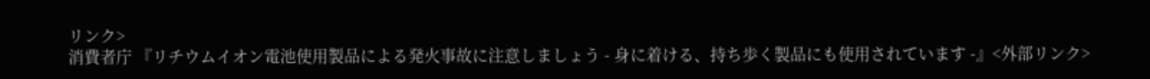リンク>
消費者庁 『リチウムイオン電池使用製品による発火事故に注意しましょう - 身に着ける、持ち歩く製品にも使用されています -』<外部リンク>